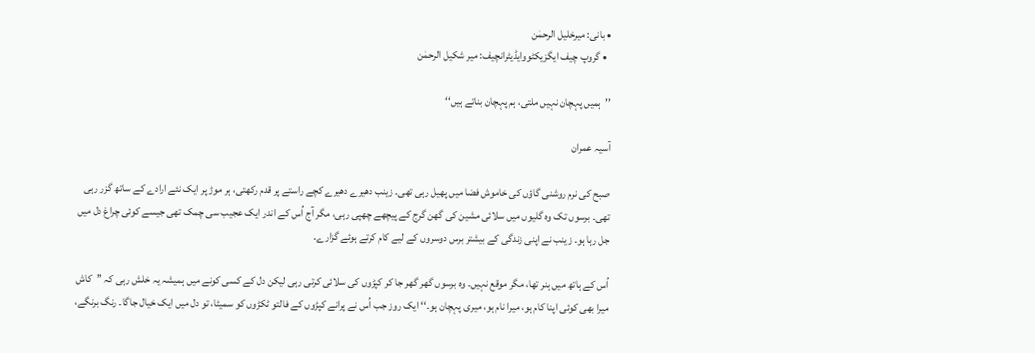• بانی: میرخلیل الرحمٰن
  • گروپ چیف ایگزیکٹووایڈیٹرانچیف: میر شکیل الرحمٰن

’’ہمیں پہچان نہیں ملتی، ہم پہچان بناتے ہیں‘‘

آسیہ عمران

صبح کی نرم روشنی گاؤں کی خاموش فضا میں پھیل رہی تھی۔ زینب دھیرے دھیرے کچے راستے پر قدم رکھتی، ہر موڑ پر ایک نئے ارادے کے ساتھ گزر رہی تھی۔ برسوں تک وہ گلیوں میں سلائی مشین کی گھن گرج کے پیچھے چھپی رہی، مگر آج اُس کے اندر ایک عجیب سی چمک تھی جیسے کوئی چراغ دل میں جل رہا ہو۔ زینب نے اپنی زندگی کے بیشتر برس دوسروں کے لیے کام کرتے ہوئے گزارے۔

اُس کے ہاتھ میں ہنر تھا، مگر موقع نہیں۔ وہ برسوں گھر گھر جا کر کپڑوں کی سلائی کرتی رہی لیکن دل کے کسی کونے میں ہمیشہ یہ خلش رہی کہ ’’کاش میرا بھی کوئی اپنا کام ہو، میرا نام ہو، میری پہچان ہو۔‘‘ ایک روز جب اُس نے پرانے کپڑوں کے فالتو ٹکڑوں کو سمیٹا، تو دل میں ایک خیال جاگا۔ رنگ برنگے،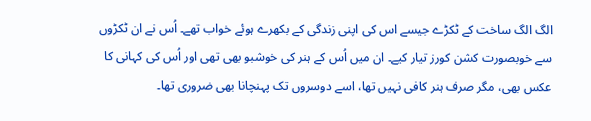الگ الگ ساخت کے ٹکڑے جیسے اس کی اپنی زندگی کے بکھرے ہوئے خواب تھے۔ اُس نے ان ٹکڑوں سے خوبصورت کشن کورز تیار کیے۔ ان میں اُس کے ہنر کی خوشبو بھی تھی اور اُس کی کہانی کا عکس بھی، مگر صرف ہنر کافی نہیں تھا، اسے دوسروں تک پہنچانا بھی ضروری تھا۔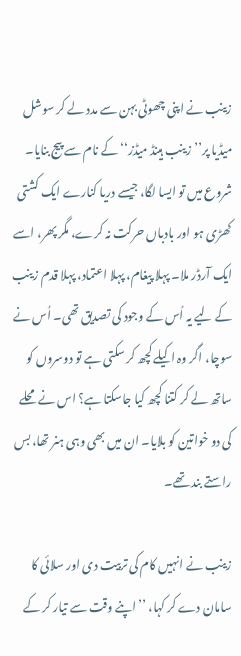زینب نے اپنی چھوٹی بہن سے مدد لے کر سوشل میڈیا پر’’زینب ہینڈ میڈز‘‘ کے نام سے پیج بنایا۔ شروع میں تو ایسا لگا، جیسے دریا کنارے ایک کشتی کھڑی ہو اور بادباں حرکت نہ کرے، مگر پھر، اسے ایک آرڈر ملا۔ پہلا پیغام، پہلا اعتماد، پہلا قدم زینب کے لیے یہ اُس کے وجود کی تصدیق تھی۔ اُس نے سوچا، اگر وہ اکیلے کچھ کر سکتی ہے تو دوسروں کو ساتھ لے کر کتنا کچھ کیا جاسکتا ہے؟ اس نے محلے کی دو خواتین کو بلایا۔ ان میں بھی وہی ہنر تھا، بس راستے بند تھے۔

زینب نے انہیں کام کی تربیت دی اور سلائی کا سامان دے کر کہا، ’’اپنے وقت سے تیار کر کے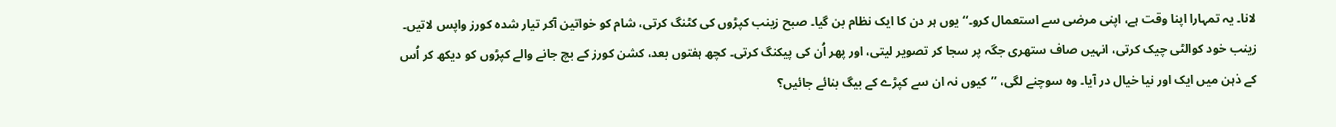لانا۔ یہ تمہارا اپنا وقت ہے، اپنی مرضی سے استعمال کرو۔‘‘یوں ہر دن کا ایک نظام بن گیا۔ صبح زینب کپڑوں کی کٹنگ کرتی، شام کو خواتین آکر تیار شدہ کورز واپس لاتیں۔ زینب خود کوالٹی چیک کرتی، انہیں صاف ستھری جگہ پر سجا کر تصویر لیتی، اور پھر اُن کی پیکنگ کرتی۔ کچھ ہفتوں بعد، کشن کورز کے بچ جانے والے کپڑوں کو دیکھ کر اُس کے ذہن میں ایک اور نیا خیال در آیا۔ وہ سوچنے لگی، ’’کیوں نہ ان سے کپڑے کے بیگ بنائے جائیں؟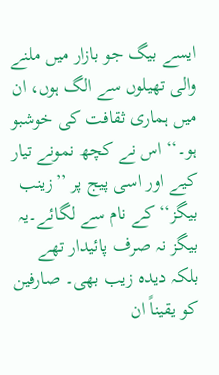ایسے بیگ جو بازار میں ملنے والی تھیلوں سے الگ ہوں، ان میں ہماری ثقافت کی خوشبو ہو۔‘‘ اس نے کچھ نمونے تیار کیے اور اسی پیج پر ’’زینب بیگز‘‘ کے نام سے لگائے۔یہ بیگز نہ صرف پائیدار تھے بلکہ دیدہ زیب بھی۔ صارفین کو یقیناً ان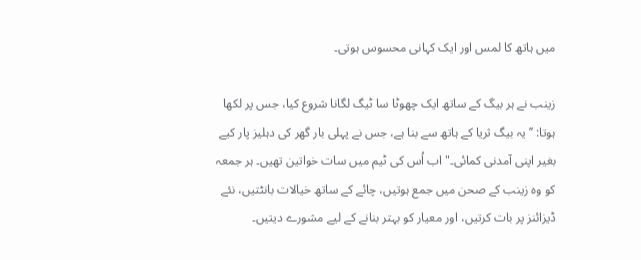میں ہاتھ کا لمس اور ایک کہانی محسوس ہوتی۔

زینب نے ہر بیگ کے ساتھ ایک چھوٹا سا ٹیگ لگانا شروع کیا، جس پر لکھا ہوتا: ’’یہ بیگ ثریا کے ہاتھ سے بنا ہے، جس نے پہلی بار گھر کی دہلیز پار کیے بغیر اپنی آمدنی کمائی۔"اب اُس کی ٹیم میں سات خواتین تھیں۔ ہر جمعہ کو وہ زینب کے صحن میں جمع ہوتیں، چائے کے ساتھ خیالات بانٹتیں، نئے ڈیزائنز پر بات کرتیں، اور معیار کو بہتر بنانے کے لیے مشورے دیتیں۔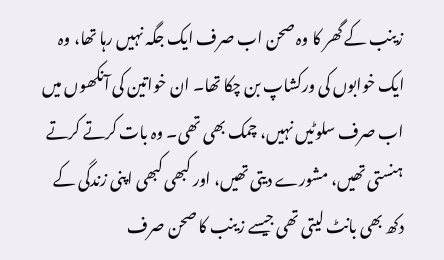زینب کے گھر کا وہ صحن اب صرف ایک جگہ نہیں رہا تھا، وہ ایک خوابوں کی ورکشاپ بن چکا تھا۔ ان خواتین کی آنکھوں میں اب صرف سلوٹیں نہیں، چمک بھی تھی۔ وہ بات کرتے کرتے ہنستی تھیں، مشورے دیتی تھیں، اور کبھی کبھی اپنی زندگی کے دکھ بھی بانٹ لیتی تھی جیسے زینب کا صحن صرف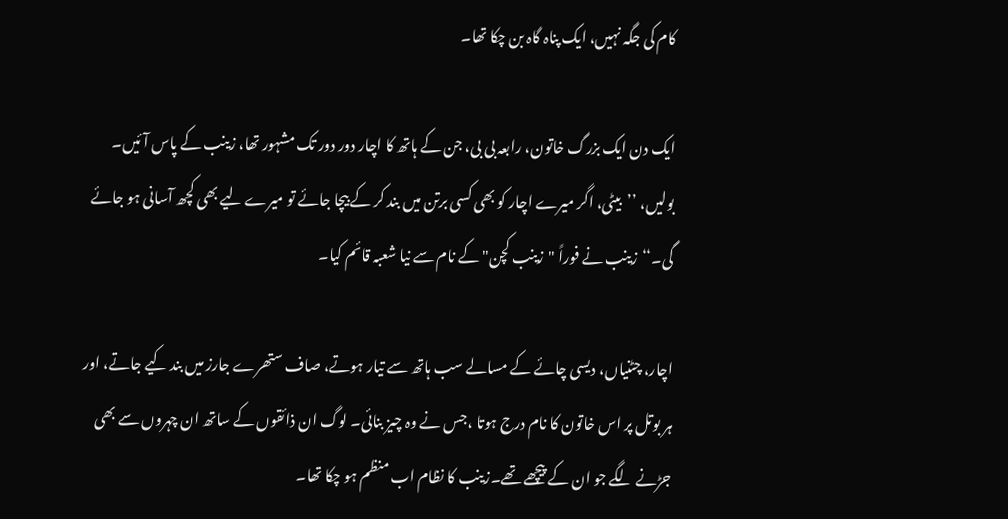کام کی جگہ نہیں، ایک پناہ گاہ بن چکا تھا۔

ایک دن ایک بزرگ خاتون، رابعہ بی بی، جن کے ہاتھ کا اچار دور دور تک مشہور تھا، زینب کے پاس آئیں۔ بولیں، ’’بیٹی، اگر میرے اچار کو بھی کسی برتن میں بند کر کے بیچا جائے تو میرے لیے بھی کچھ آسانی ہو جائے گی۔‘‘زینب نے فوراً "زینب کچن" کے نام سے نیا شعبہ قائم کیا۔

اچار، چٹنیاں، دیسی چائے کے مسالے سب ہاتھ سے تیار ہوتے، صاف ستھرے جارز میں بند کیے جاتے، اور ہر بوتل پر اس خاتون کا نام درج ہوتا ،جس نے وہ چیز بنائی۔ لوگ ان ذائقوں کے ساتھ ان چہروں سے بھی جڑنے لگے جو ان کے پیچھے تھے۔زینب کا نظام اب منظم ہو چکا تھا۔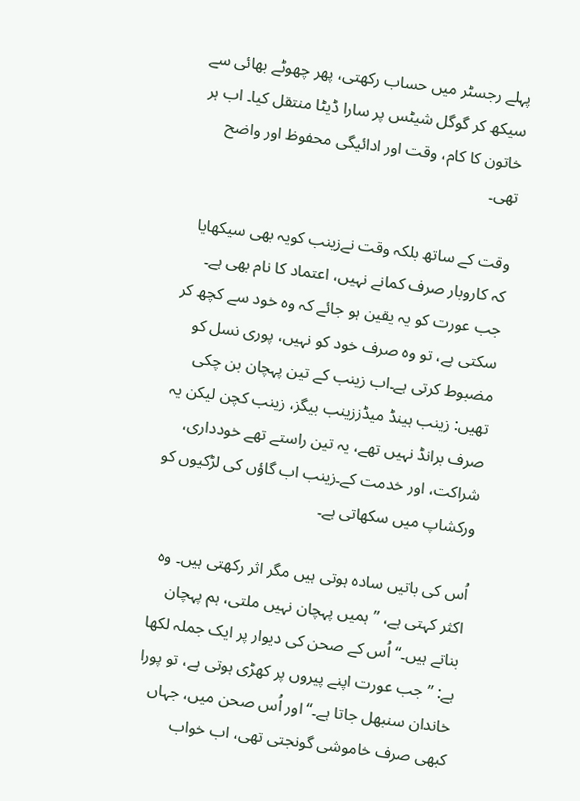پہلے رجسٹر میں حساب رکھتی، پھر چھوٹے بھائی سے سیکھ کر گوگل شیٹس پر سارا ڈیٹا منتقل کیا۔ اب ہر خاتون کا کام، وقت اور ادائیگی محفوظ اور واضح تھی۔

وقت کے ساتھ بلکہ وقت نےزینب کویہ بھی سیکھایا کہ کاروبار صرف کمانے نہیں، اعتماد کا نام بھی ہے۔ جب عورت کو یہ یقین ہو جائے کہ وہ خود سے کچھ کر سکتی ہے، تو وہ صرف خود کو نہیں، پوری نسل کو مضبوط کرتی ہے۔اب زینب کے تین پہچان بن چکی تھیں: زینب ہینڈ میڈززینب بیگز، زینب کچن لیکن یہ صرف برانڈ نہیں تھے، یہ تین راستے تھے خودداری، شراکت، اور خدمت کے۔زینب اب گاؤں کی لڑکیوں کو ورکشاپ میں سکھاتی ہے۔

اُس کی باتیں سادہ ہوتی ہیں مگر اثر رکھتی ہیں۔ وہ اکثر کہتی ہے، ’’ہمیں پہچان نہیں ملتی، ہم پہچان بناتے ہیں۔‘‘ اُس کے صحن کی دیوار پر ایک جملہ لکھا ہے: ’’جب عورت اپنے پیروں پر کھڑی ہوتی ہے، تو پورا خاندان سنبھل جاتا ہے۔‘‘ اور اُس صحن میں، جہاں کبھی صرف خاموشی گونجتی تھی، اب خواب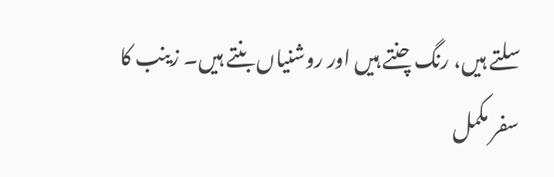سلتے ہیں، رنگ چنتے ہیں اور روشنیاں بنتے ہیں۔ زینب کا سفر مکمل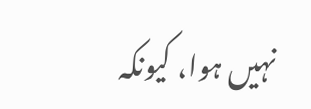نہیں ہوا، کیونکہ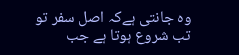وہ جانتی ہےکہ اصل سفر تو تب شروع ہوتا ہے جب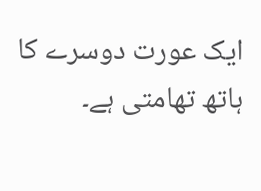ایک عورت دوسرے کا ہاتھ تھامتی ہے۔